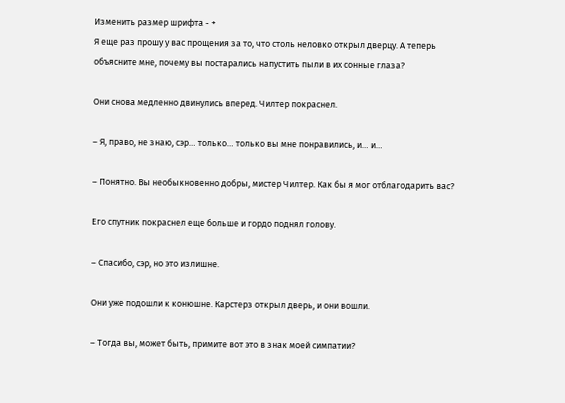Изменить размер шрифта - +
Я еще раз прошу у вас прощения за то, что столь неловко открыл дверцу. А теперь объясните мне, почему вы постарались напустить пыли в их сонные глаза?

Они снова медленно двинулись вперед. Чилтер покраснел.

– Я, право, не знаю, сэр… только… только вы мне понравились, и… и…

– Понятно. Вы необыкновенно добры, мистер Чилтер. Как бы я мог отблагодарить вас?

Его спутник покраснел еще больше и гордо поднял голову.

– Спасибо, сэр, но это излишне.

Они уже подошли к конюшне. Карстерз открыл дверь, и они вошли.

– Тогда вы, может быть, примите вот это в знак моей симпатии?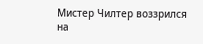Мистер Чилтер воззрился на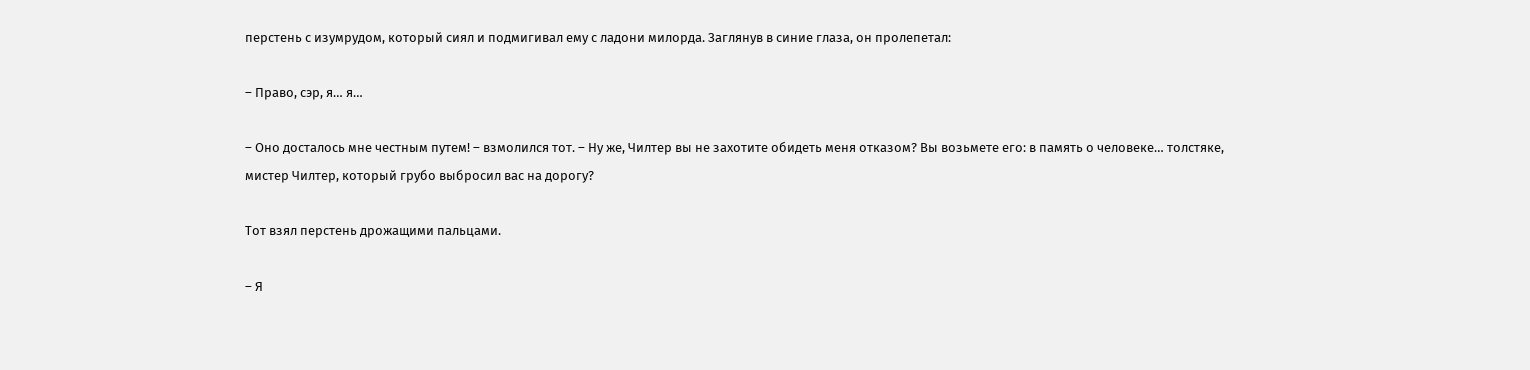перстень с изумрудом, который сиял и подмигивал ему с ладони милорда. Заглянув в синие глаза, он пролепетал:

– Право, сэр, я… я…

– Оно досталось мне честным путем! – взмолился тот. – Ну же, Чилтер вы не захотите обидеть меня отказом? Вы возьмете его: в память о человеке… толстяке, мистер Чилтер, который грубо выбросил вас на дорогу?

Тот взял перстень дрожащими пальцами.

– Я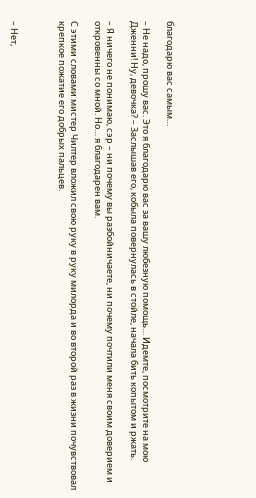благодарю вас самым…

– Не надо, прошу вас. Это я благодарю вас за вашу любезную помощь… Идемте, посмотрите на мою Дженни! Ну, девочка? – Заслышав его, кобыла повернулась в стойле, начала бить копытом и ржать.

– Я ничего не понимаю, сэр – ни почему вы разбойничаете, ни почему почтили меня своим доверием и откровенны со мной. Но… я благодарен вам.

С этими словами мистер Чилтер вложил свою руку в руку милорда и во второй раз в жизни почувствовал крепкое пожатие его добрых пальцев.



– Нет,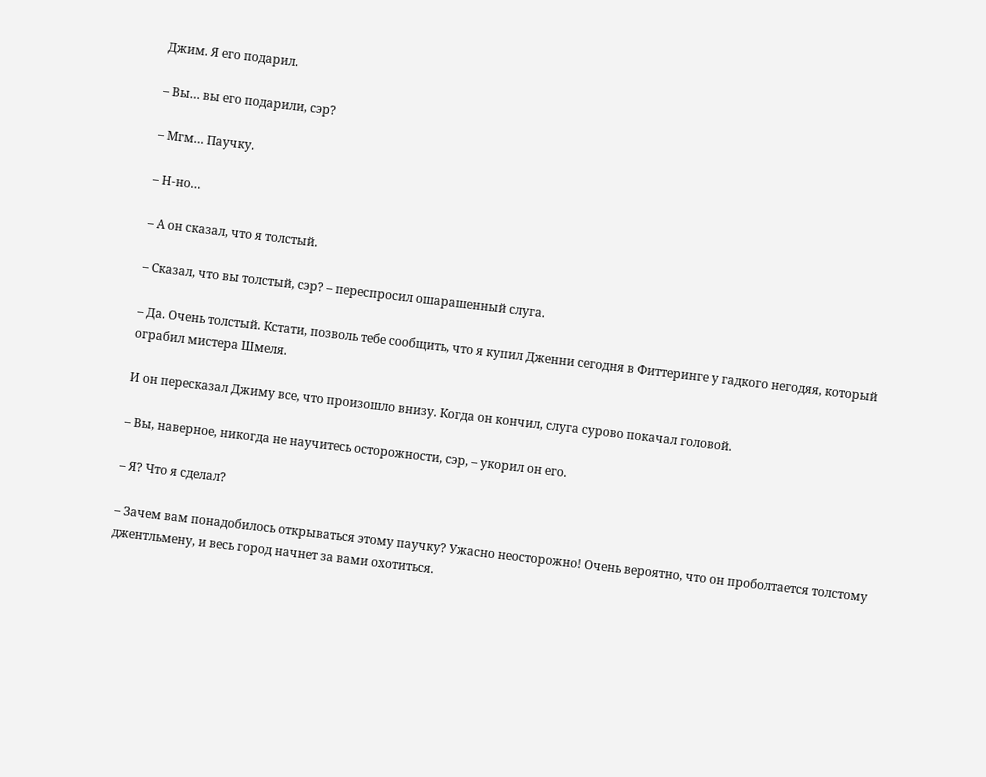Джим. Я его подарил.

– Вы… вы его подарили, сэр?

– Мгм… Паучку.

– Н-но…

– А он сказал, что я толстый.

– Сказал, что вы толстый, сэр? – переспросил ошарашенный слуга.

– Да. Очень толстый. Кстати, позволь тебе сообщить, что я купил Дженни сегодня в Фиттеринге у гадкого негодяя, который ограбил мистера Шмеля.

И он пересказал Джиму все, что произошло внизу. Когда он кончил, слуга сурово покачал головой.

– Вы, наверное, никогда не научитесь осторожности, сэр, – укорил он его.

– Я? Что я сделал?

– Зачем вам понадобилось открываться этому паучку? Ужасно неосторожно! Очень вероятно, что он проболтается толстому джентльмену, и весь город начнет за вами охотиться.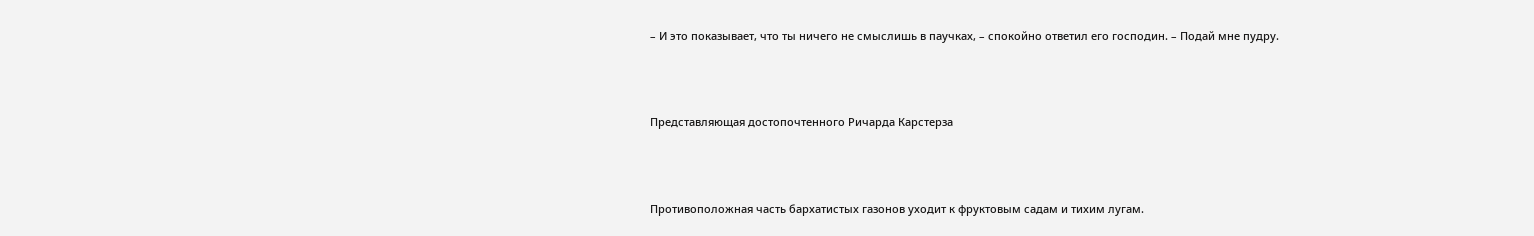– И это показывает, что ты ничего не смыслишь в паучках, – спокойно ответил его господин. – Подай мне пудру.



Представляющая достопочтенного Ричарда Карстерза



Противоположная часть бархатистых газонов уходит к фруктовым садам и тихим лугам.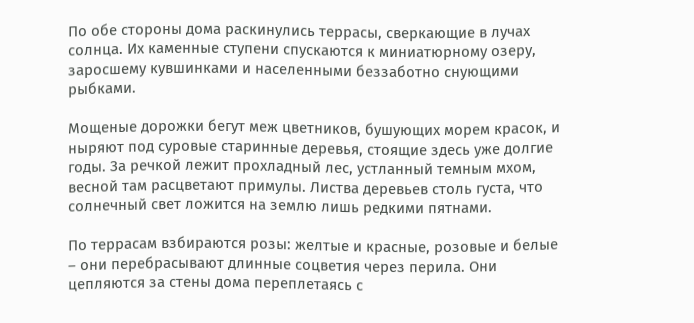По обе стороны дома раскинулись террасы, сверкающие в лучах солнца. Их каменные ступени спускаются к миниатюрному озеру, заросшему кувшинками и населенными беззаботно снующими рыбками.

Мощеные дорожки бегут меж цветников, бушующих морем красок, и ныряют под суровые старинные деревья, стоящие здесь уже долгие годы. За речкой лежит прохладный лес, устланный темным мхом, весной там расцветают примулы. Листва деревьев столь густа, что солнечный свет ложится на землю лишь редкими пятнами.

По террасам взбираются розы: желтые и красные, розовые и белые – они перебрасывают длинные соцветия через перила. Они цепляются за стены дома переплетаясь с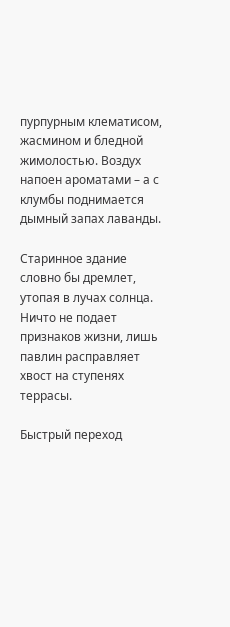пурпурным клематисом, жасмином и бледной жимолостью. Воздух напоен ароматами – а с клумбы поднимается дымный запах лаванды.

Старинное здание словно бы дремлет, утопая в лучах солнца. Ничто не подает признаков жизни, лишь павлин расправляет хвост на ступенях террасы.

Быстрый переход